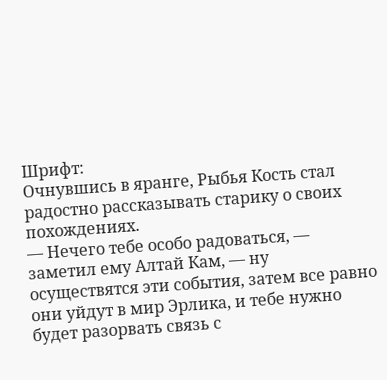Шрифт:
Очнувшись в яранге, Рыбья Кость стал радостно рассказывать старику о своих похождениях.
— Нечего тебе особо радоваться, — заметил ему Алтай Кам, — ну осуществятся эти события, затем все равно они уйдут в мир Эрлика, и тебе нужно будет разорвать связь с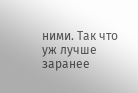ними. Так что уж лучше заранее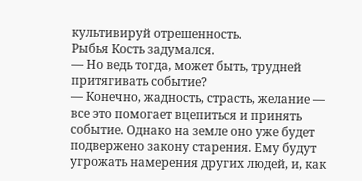культивируй отрешенность.
Рыбья Кость задумался.
— Но ведь тогда, может быть, трудней притягивать событие?
— Конечно, жадность, страсть, желание — все это помогает вцепиться и принять событие. Однако на земле оно уже будет подвержено закону старения. Ему будут угрожать намерения других людей, и, как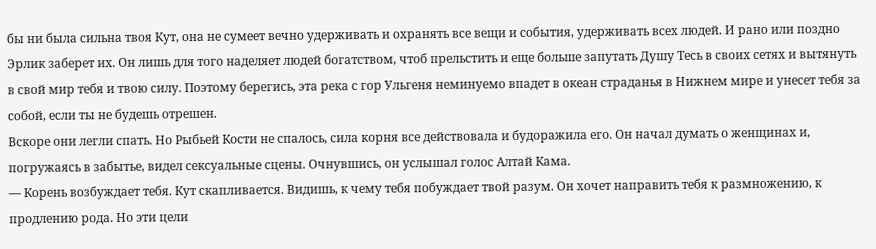бы ни была сильна твоя Кут, она не сумеет вечно удерживать и охранять все вещи и события, удерживать всех людей. И рано или поздно Эрлик заберет их. Он лишь для того наделяет людей богатством, чтоб прельстить и еще больше запутать Душу Тесь в своих сетях и вытянуть в свой мир тебя и твою силу. Поэтому берегись, эта река с гор Ульгеня неминуемо впадет в океан страданья в Нижнем мире и унесет тебя за собой, если ты не будешь отрешен.
Вскоре они легли спать. Но Рыбьей Кости не спалось, сила корня все действовала и будоражила его. Он начал думать о женщинах и, погружаясь в забытье, видел сексуальные сцены. Очнувшись, он услышал голос Алтай Кама.
— Корень возбуждает тебя. Кут скапливается. Видишь, к чему тебя побуждает твой разум. Он хочет направить тебя к размножению, к продлению рода. Но эти цели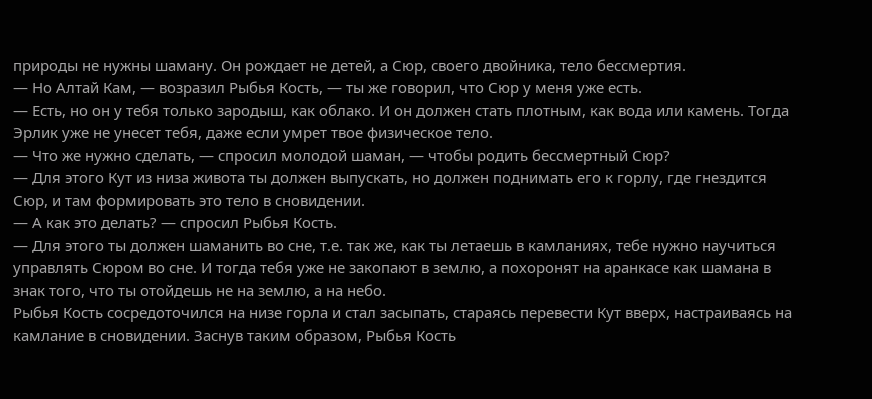природы не нужны шаману. Он рождает не детей, а Сюр, своего двойника, тело бессмертия.
— Но Алтай Кам, — возразил Рыбья Кость, — ты же говорил, что Сюр у меня уже есть.
— Есть, но он у тебя только зародыш, как облако. И он должен стать плотным, как вода или камень. Тогда Эрлик уже не унесет тебя, даже если умрет твое физическое тело.
— Что же нужно сделать, — спросил молодой шаман, — чтобы родить бессмертный Сюр?
— Для этого Кут из низа живота ты должен выпускать, но должен поднимать его к горлу, где гнездится Сюр, и там формировать это тело в сновидении.
— А как это делать? — спросил Рыбья Кость.
— Для этого ты должен шаманить во сне, т.е. так же, как ты летаешь в камланиях, тебе нужно научиться управлять Сюром во сне. И тогда тебя уже не закопают в землю, а похоронят на аранкасе как шамана в знак того, что ты отойдешь не на землю, а на небо.
Рыбья Кость сосредоточился на низе горла и стал засыпать, стараясь перевести Кут вверх, настраиваясь на камлание в сновидении. Заснув таким образом, Рыбья Кость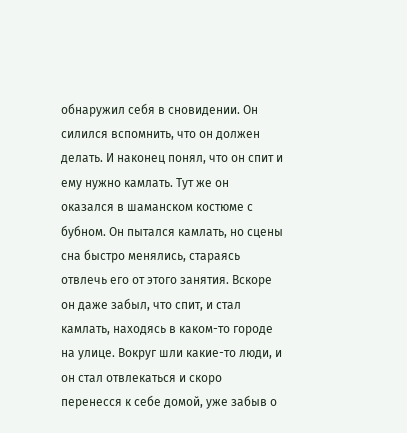обнаружил себя в сновидении. Он силился вспомнить, что он должен делать. И наконец понял, что он спит и ему нужно камлать. Тут же он оказался в шаманском костюме с бубном. Он пытался камлать, но сцены сна быстро менялись, стараясь отвлечь его от этого занятия. Вскоре он даже забыл, что спит, и стал камлать, находясь в каком-то городе на улице. Вокруг шли какие-то люди, и он стал отвлекаться и скоро перенесся к себе домой, уже забыв о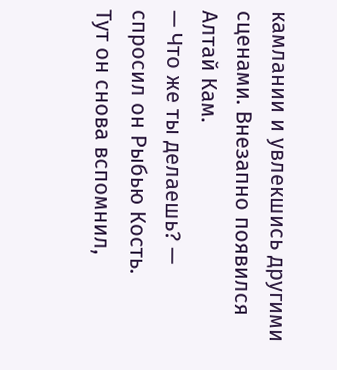камлании и увлекшись другими сценами. Внезапно появился Алтай Кам.
— Что же ты делаешь? — спросил он Рыбью Кость.
Тут он снова вспомнил,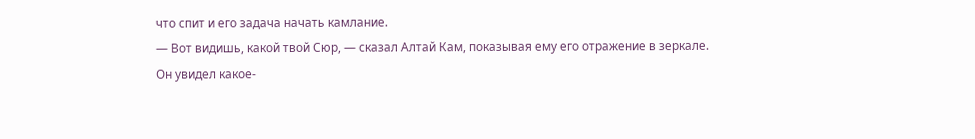что спит и его задача начать камлание.
— Вот видишь, какой твой Сюр, — сказал Алтай Кам, показывая ему его отражение в зеркале.
Он увидел какое-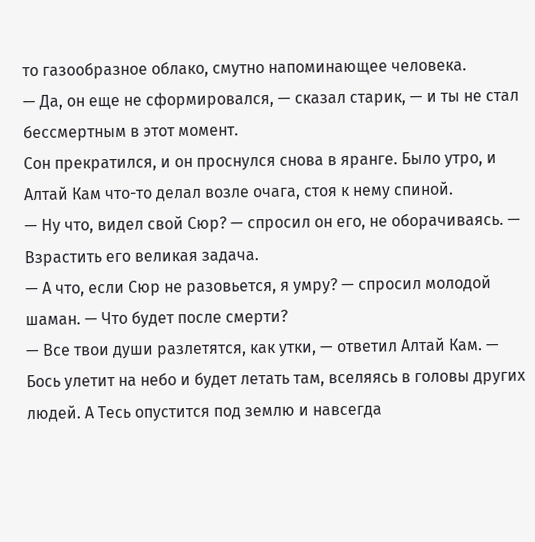то газообразное облако, смутно напоминающее человека.
— Да, он еще не сформировался, — сказал старик, — и ты не стал бессмертным в этот момент.
Сон прекратился, и он проснулся снова в яранге. Было утро, и Алтай Кам что-то делал возле очага, стоя к нему спиной.
— Ну что, видел свой Сюр? — спросил он его, не оборачиваясь. — Взрастить его великая задача.
— А что, если Сюр не разовьется, я умру? — спросил молодой шаман. — Что будет после смерти?
— Все твои души разлетятся, как утки, — ответил Алтай Кам. — Бось улетит на небо и будет летать там, вселяясь в головы других людей. А Тесь опустится под землю и навсегда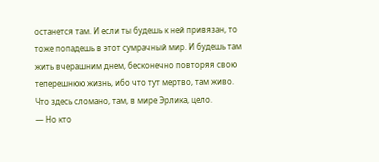останется там. И если ты будешь к ней привязан, то тоже попадешь в этот сумрачный мир. И будешь там жить вчерашним днем, бесконечно повторяя свою теперешнюю жизнь, ибо что тут мертво, там живо. Что здесь сломано, там, в мире Эрлика, цело.
— Но кто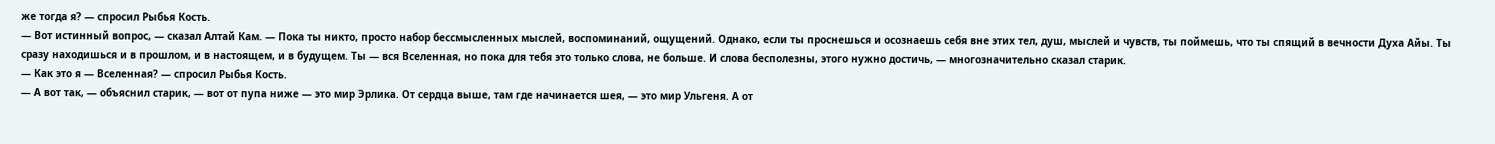же тогда я? — спросил Рыбья Кость.
— Вот истинный вопрос, — сказал Алтай Кам. — Пока ты никто, просто набор бессмысленных мыслей, воспоминаний, ощущений. Однако, если ты проснешься и осознаешь себя вне этих тел, душ, мыслей и чувств, ты поймешь, что ты спящий в вечности Духа Айы. Ты сразу находишься и в прошлом, и в настоящем, и в будущем. Ты — вся Вселенная, но пока для тебя это только слова, не больше. И слова бесполезны, этого нужно достичь, — многозначительно сказал старик.
— Как это я — Вселенная? — спросил Рыбья Кость.
— А вот так, — объяснил старик, — вот от пупа ниже — это мир Эрлика. От сердца выше, там где начинается шея, — это мир Ульгеня. А от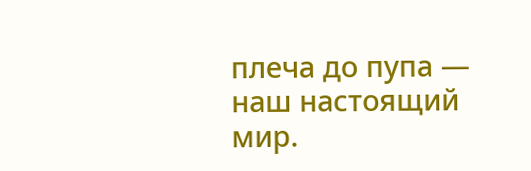плеча до пупа — наш настоящий мир.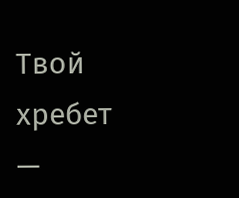Твой хребет —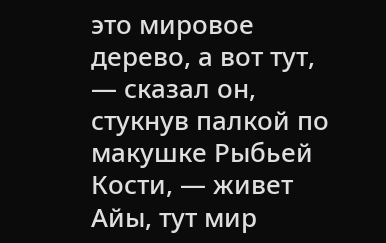это мировое дерево, а вот тут, — сказал он, стукнув палкой по макушке Рыбьей Кости, — живет Айы, тут мир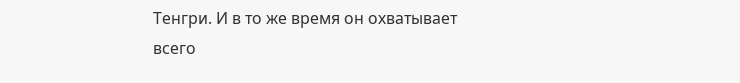Тенгри. И в то же время он охватывает всего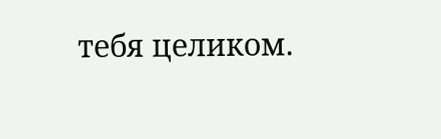тебя целиком.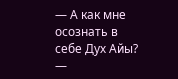— А как мне осознать в себе Дух Айы? —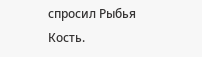спросил Рыбья Кость.